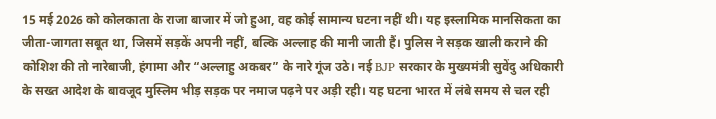15 मई 2026 को कोलकाता के राजा बाजार में जो हुआ, वह कोई सामान्य घटना नहीं थी। यह इस्लामिक मानसिकता का जीता-जागता सबूत था, जिसमें सड़कें अपनी नहीं, बल्कि अल्लाह की मानी जाती हैं। पुलिस ने सड़क खाली कराने की कोशिश की तो नारेबाजी, हंगामा और “अल्लाहु अकबर” के नारे गूंज उठे। नई BJP सरकार के मुख्यमंत्री सुवेंदु अधिकारी के सख्त आदेश के बावजूद मुस्लिम भीड़ सड़क पर नमाज पढ़ने पर अड़ी रही। यह घटना भारत में लंबे समय से चल रही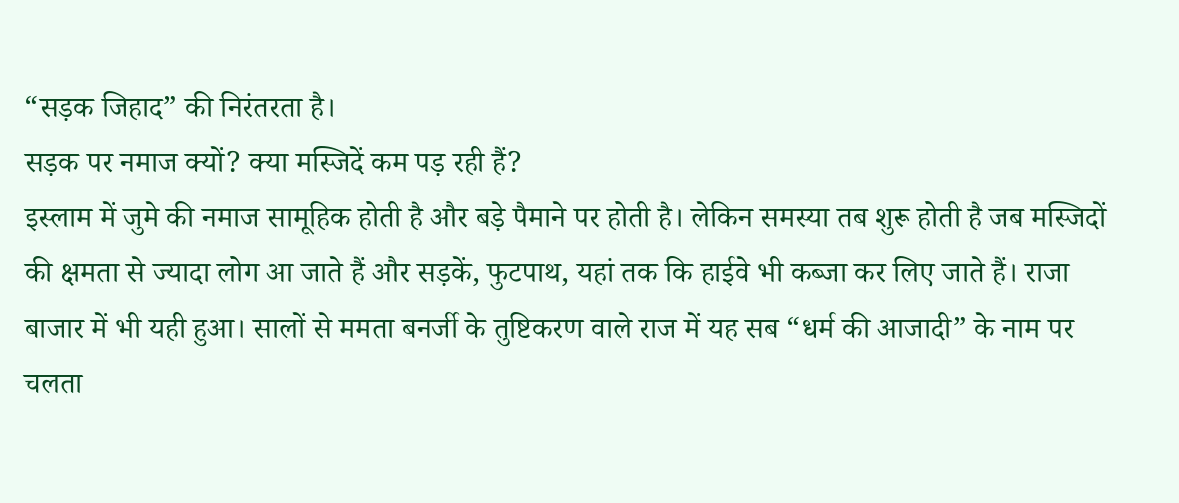“सड़क जिहाद” की निरंतरता है।
सड़क पर नमाज क्यों? क्या मस्जिदें कम पड़ रही हैं?
इस्लाम में जुमे की नमाज सामूहिक होती है और बड़े पैमाने पर होती है। लेकिन समस्या तब शुरू होती है जब मस्जिदों की क्षमता से ज्यादा लोग आ जाते हैं और सड़कें, फुटपाथ, यहां तक कि हाईवे भी कब्जा कर लिए जाते हैं। राजा बाजार में भी यही हुआ। सालों से ममता बनर्जी के तुष्टिकरण वाले राज में यह सब “धर्म की आजादी” के नाम पर चलता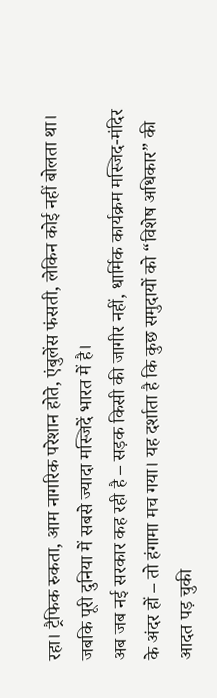रहा। ट्रैफिक रुकता, आम नागरिक परेशान होते, एंबुलेंस फंसती, लेकिन कोई नहीं बोलता था। जबकि पूरी दुनिया में सबसे ज्यादा मस्जिदें भारत में है।
अब जब नई सरकार कह रही है – सड़क किसी की जागीर नहीं, धार्मिक कार्यक्रम मस्जिद-मंदिर के अंदर हों – तो हंगामा मच गया। यह दर्शाता है कि कुछ समुदायों को “विशेष अधिकार” की आदत पड़ चुकी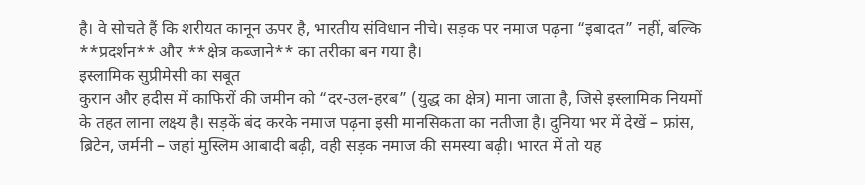है। वे सोचते हैं कि शरीयत कानून ऊपर है, भारतीय संविधान नीचे। सड़क पर नमाज पढ़ना “इबादत” नहीं, बल्कि **प्रदर्शन** और **क्षेत्र कब्जाने** का तरीका बन गया है।
इस्लामिक सुप्रीमेसी का सबूत
कुरान और हदीस में काफिरों की जमीन को “दर-उल-हरब” (युद्ध का क्षेत्र) माना जाता है, जिसे इस्लामिक नियमों के तहत लाना लक्ष्य है। सड़कें बंद करके नमाज पढ़ना इसी मानसिकता का नतीजा है। दुनिया भर में देखें – फ्रांस, ब्रिटेन, जर्मनी – जहां मुस्लिम आबादी बढ़ी, वही सड़क नमाज की समस्या बढ़ी। भारत में तो यह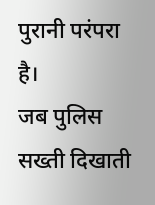पुरानी परंपरा है।
जब पुलिस सख्ती दिखाती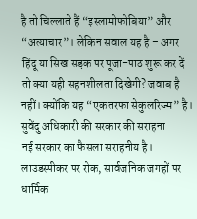है तो चिल्लाते हैं “इस्लामोफोबिया” और “अत्याचार”। लेकिन सवाल यह है – अगर हिंदू या सिख सड़क पर पूजा-पाठ शुरू कर दें तो क्या यही सहनशीलता दिखेगी? जवाब है नहीं। क्योंकि यह “एकतरफा सेकुलरिज्म” है।
सुवेंदु अधिकारी की सरकार की सराहना
नई सरकार का फैसला सराहनीय है। लाउडस्पीकर पर रोक, सार्वजनिक जगहों पर धार्मिक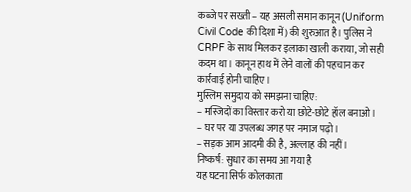कब्जे पर सख्ती – यह असली समान कानून (Uniform Civil Code की दिशा में) की शुरुआत है। पुलिस ने CRPF के साथ मिलकर इलाका खाली कराया, जो सही कदम था। कानून हाथ में लेने वालों की पहचान कर कार्रवाई होनी चाहिए।
मुस्लिम समुदाय को समझना चाहिए:
– मस्जिदों का विस्तार करो या छोटे-छोटे हॉल बनाओ।
– घर पर या उपलब्ध जगह पर नमाज पढ़ो।
– सड़क आम आदमी की है, अल्लाह की नहीं।
निष्कर्ष: सुधार का समय आ गया है
यह घटना सिर्फ कोलकाता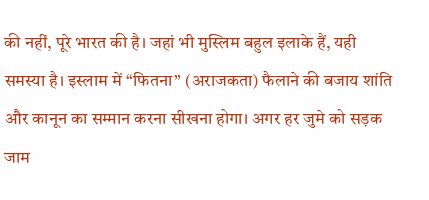की नहीं, पूरे भारत की है। जहां भी मुस्लिम बहुल इलाके हैं, यही समस्या है। इस्लाम में “फितना” (अराजकता) फैलाने की बजाय शांति और कानून का सम्मान करना सीखना होगा। अगर हर जुमे को सड़क जाम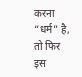करना “धर्म” है, तो फिर इस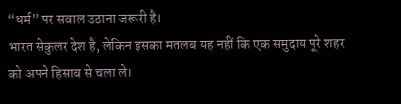“धर्म” पर सवाल उठाना जरूरी है।
भारत सेकुलर देश है, लेकिन इसका मतलब यह नहीं कि एक समुदाय पूरे शहर को अपने हिसाब से चला ले।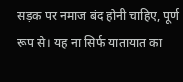सड़क पर नमाज बंद होनी चाहिए, पूर्ण रूप से। यह ना सिर्फ यातायात का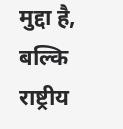मुद्दा है, बल्कि राष्ट्रीय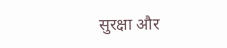सुरक्षा और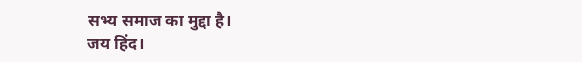सभ्य समाज का मुद्दा है।
जय हिंद।